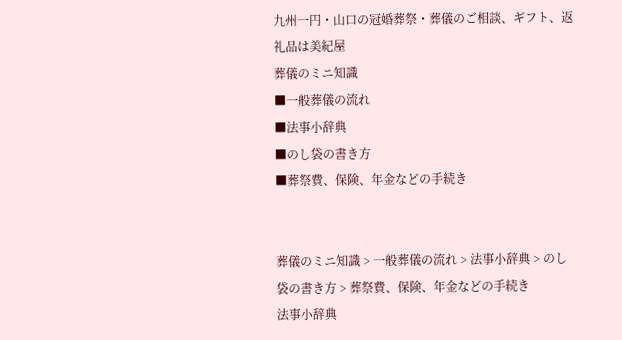九州一円・山口の冠婚葬祭・葬儀のご相談、ギフト、返礼品は美紀屋
葬儀のミニ知識
■一般葬儀の流れ
■法事小辞典
■のし袋の書き方
■葬祭費、保険、年金などの手続き


葬儀のミニ知識 > 一般葬儀の流れ > 法事小辞典 > のし袋の書き方 > 葬祭費、保険、年金などの手続き
法事小辞典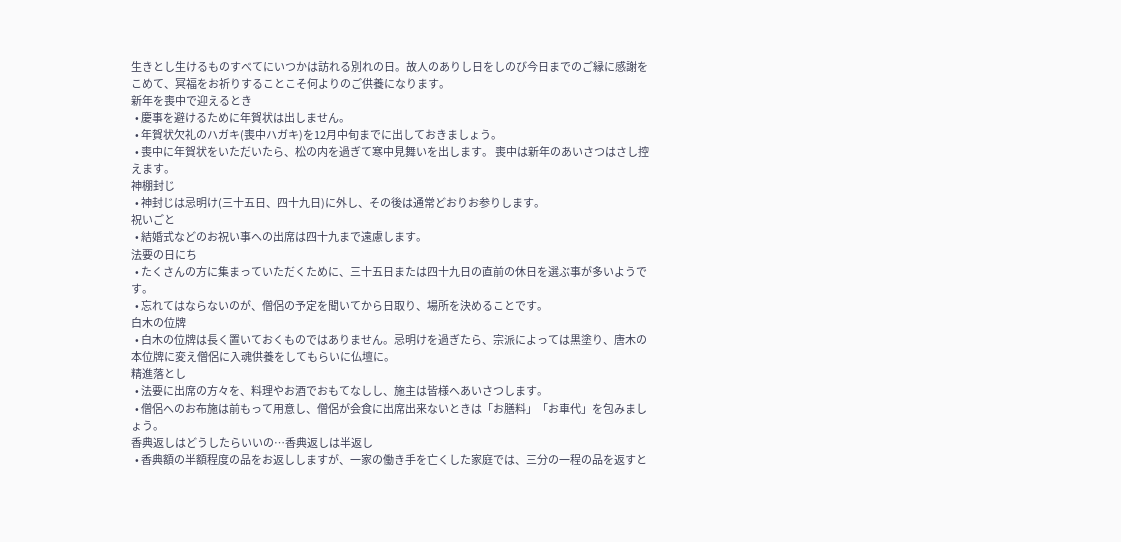生きとし生けるものすべてにいつかは訪れる別れの日。故人のありし日をしのび今日までのご縁に感謝をこめて、冥福をお祈りすることこそ何よりのご供養になります。
新年を喪中で迎えるとき
  • 慶事を避けるために年賀状は出しません。
  • 年賀状欠礼のハガキ(喪中ハガキ)を12月中旬までに出しておきましょう。
  • 喪中に年賀状をいただいたら、松の内を過ぎて寒中見舞いを出します。 喪中は新年のあいさつはさし控えます。
神棚封じ
  • 神封じは忌明け(三十五日、四十九日)に外し、その後は通常どおりお参りします。
祝いごと
  • 結婚式などのお祝い事への出席は四十九まで遠慮します。
法要の日にち
  • たくさんの方に集まっていただくために、三十五日または四十九日の直前の休日を選ぶ事が多いようです。
  • 忘れてはならないのが、僧侶の予定を聞いてから日取り、場所を決めることです。
白木の位牌
  • 白木の位牌は長く置いておくものではありません。忌明けを過ぎたら、宗派によっては黒塗り、唐木の本位牌に変え僧侶に入魂供養をしてもらいに仏壇に。
精進落とし
  • 法要に出席の方々を、料理やお酒でおもてなしし、施主は皆様へあいさつします。
  • 僧侶へのお布施は前もって用意し、僧侶が会食に出席出来ないときは「お膳料」「お車代」を包みましょう。
香典返しはどうしたらいいの…香典返しは半返し
  • 香典額の半額程度の品をお返ししますが、一家の働き手を亡くした家庭では、三分の一程の品を返すと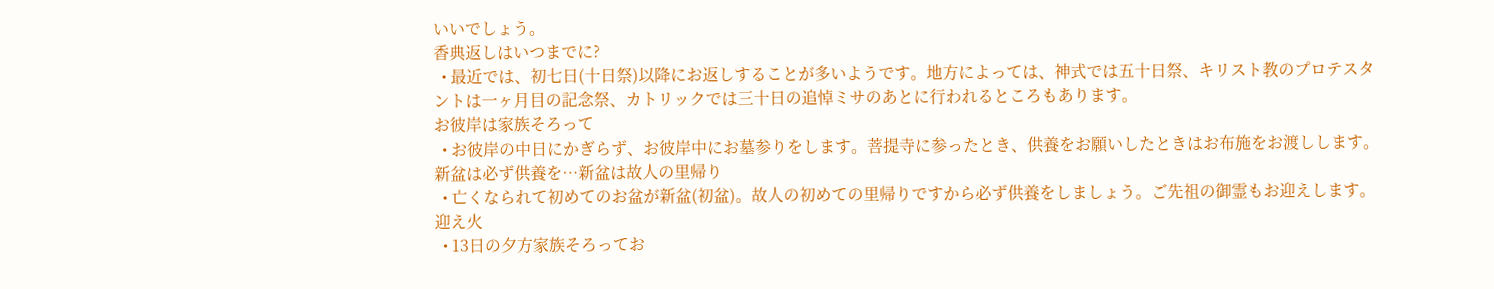いいでしょう。
香典返しはいつまでに?
  • 最近では、初七日(十日祭)以降にお返しすることが多いようです。地方によっては、神式では五十日祭、キリスト教のプロテスタントは一ヶ月目の記念祭、カトリックでは三十日の追悼ミサのあとに行われるところもあります。
お彼岸は家族そろって
  • お彼岸の中日にかぎらず、お彼岸中にお墓参りをします。菩提寺に参ったとき、供養をお願いしたときはお布施をお渡しします。
新盆は必ず供養を…新盆は故人の里帰り
  • 亡くなられて初めてのお盆が新盆(初盆)。故人の初めての里帰りですから必ず供養をしましょう。ご先祖の御霊もお迎えします。
迎え火
  • 13日の夕方家族そろってお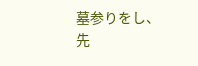墓参りをし、先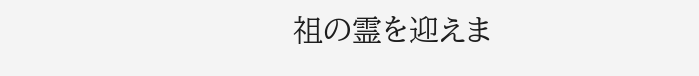祖の霊を迎えま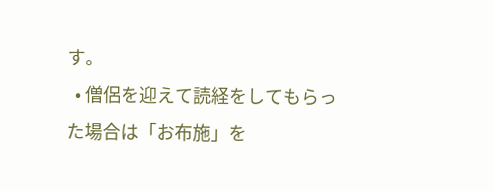す。
  • 僧侶を迎えて読経をしてもらった場合は「お布施」を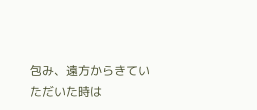包み、遠方からきていただいた時は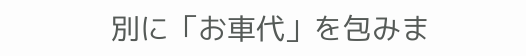別に「お車代」を包みま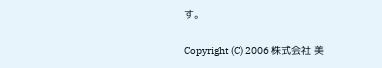す。

Copyright (C) 2006 株式会社 美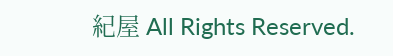紀屋 All Rights Reserved.